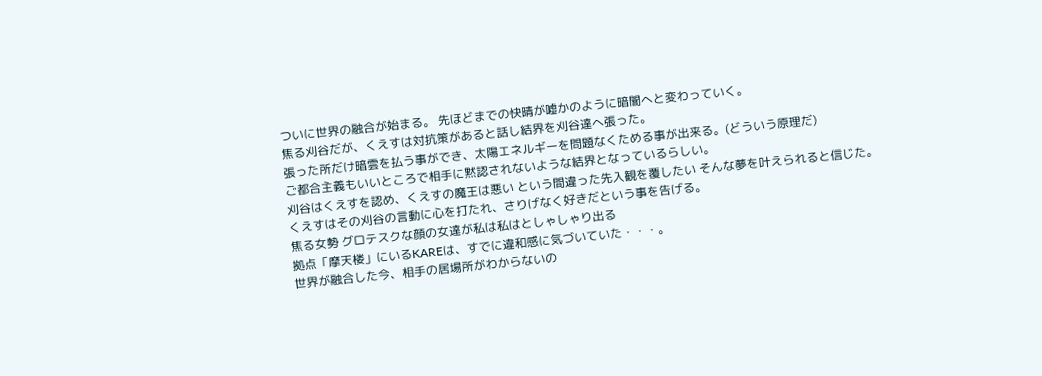ついに世界の融合が始まる。 先ほどまでの快晴が嘘かのように暗闇へと変わっていく。
焦る刈谷だが、くえすは対抗策があると話し結界を刈谷達へ張った。
張った所だけ暗雲を払う事ができ、太陽エネルギーを問題なくためる事が出来る。(どういう原理だ)
ご都合主義もいいところで相手に黙認されないような結界となっているらしい。
刈谷はくえすを認め、くえすの魔王は悪い という間違った先入観を覆したい そんな夢を叶えられると信じた。
くえすはその刈谷の言動に心を打たれ、さりげなく好きだという事を告げる。
焦る女勢 グロテスクな顔の女達が私は私はとしゃしゃり出る
拠点「摩天楼」にいるKAREは、すでに違和感に気づいていた・・・。
世界が融合した今、相手の居場所がわからないの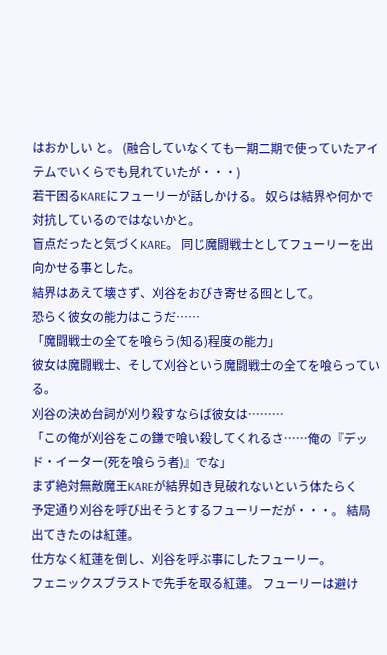はおかしい と。 (融合していなくても一期二期で使っていたアイテムでいくらでも見れていたが・・・)
若干困るKAREにフューリーが話しかける。 奴らは結界や何かで対抗しているのではないかと。
盲点だったと気づくKARE。 同じ魔闘戦士としてフューリーを出向かせる事とした。
結界はあえて壊さず、刈谷をおびき寄せる囮として。
恐らく彼女の能力はこうだ……
「魔闘戦士の全てを喰らう(知る)程度の能力」
彼女は魔闘戦士、そして刈谷という魔闘戦士の全てを喰らっている。
刈谷の決め台詞が刈り殺すならば彼女は………
「この俺が刈谷をこの鎌で喰い殺してくれるさ……俺の『デッド・イーター(死を喰らう者)』でな」
まず絶対無敵魔王KAREが結界如き見破れないという体たらく
予定通り刈谷を呼び出そうとするフューリーだが・・・。 結局出てきたのは紅蓮。
仕方なく紅蓮を倒し、刈谷を呼ぶ事にしたフューリー。
フェニックスブラストで先手を取る紅蓮。 フューリーは避け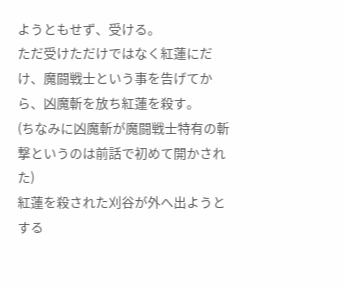ようともせず、受ける。
ただ受けただけではなく紅蓮にだけ、魔闘戦士という事を告げてから、凶魔斬を放ち紅蓮を殺す。
(ちなみに凶魔斬が魔闘戦士特有の斬撃というのは前話で初めて開かされた)
紅蓮を殺された刈谷が外へ出ようとする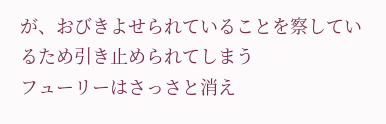が、おびきよせられていることを察しているため引き止められてしまう
フューリーはさっさと消え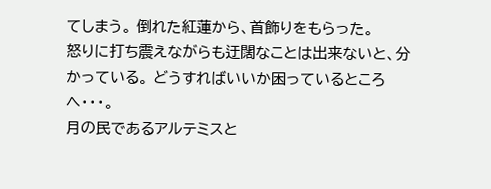てしまう。 倒れた紅蓮から、首飾りをもらった。
怒りに打ち震えながらも迂闊なことは出来ないと、分かっている。 どうすればいいか困っているところへ・・・。
月の民であるアルテミスと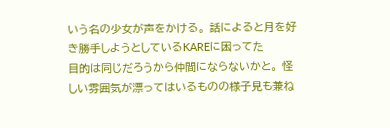いう名の少女が声をかける。 話によると月を好き勝手しようとしているKAREに困ってた
目的は同じだろうから仲間にならないかと。 怪しい雰囲気が漂ってはいるものの様子見も兼ね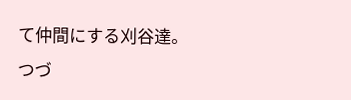て仲間にする刈谷達。
つづ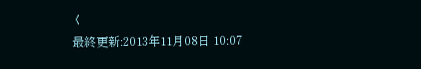く
最終更新:2013年11月08日 10:07